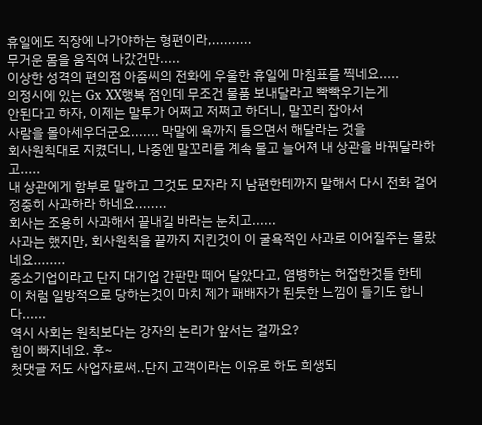휴일에도 직장에 나가야하는 형편이라,..........
무거운 몸을 움직여 나갔건만.....
이상한 성격의 편의점 아줌씨의 전화에 우울한 휴일에 마침표를 찍네요.....
의정시에 있는 Gx XX행복 점인데 무조건 물품 보내달라고 빡빡우기는게
안된다고 하자, 이제는 말투가 어쩌고 저쩌고 하더니, 말꼬리 잡아서
사람을 몰아세우더군요....... 막말에 욕까지 들으면서 해달라는 것을
회사원칙대로 지켰더니, 나중엔 말꼬리를 계속 물고 늘어져 내 상관을 바꿔달라하고.....
내 상관에게 함부로 말하고 그것도 모자라 지 남편한테까지 말해서 다시 전화 걸어
정중히 사과하라 하네요........
회사는 조용히 사과해서 끝내길 바라는 눈치고......
사과는 했지만, 회사원칙을 끝까지 지킨것이 이 굴욕적인 사과로 이어질주는 몰랐네요........
중소기업이라고 단지 대기업 간판만 떼어 달았다고, 염병하는 허접한것들 한테
이 처럼 일방적으로 당하는것이 마치 제가 패배자가 된듯한 느낌이 들기도 합니다......
역시 사회는 원칙보다는 강자의 논리가 앞서는 걸까요?
힘이 빠지네요. 후~
첫댓글 저도 사업자로써..단지 고객이라는 이유로 하도 희생되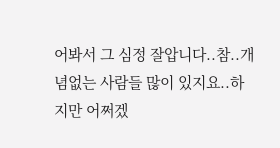어봐서 그 심정 잘압니다..참..개념없는 사람들 많이 있지요..하지만 어쩌겠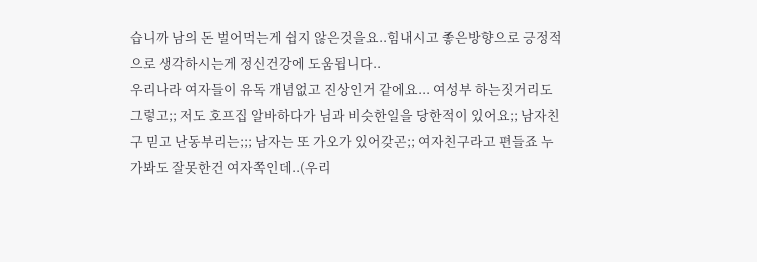습니까 남의 돈 벌어먹는게 쉽지 않은것을요..힘내시고 좋은방향으로 긍정적으로 생각하시는게 정신건강에 도움됩니다..
우리나라 여자들이 유독 개념없고 진상인거 같에요... 여성부 하는짓거리도 그렇고;; 저도 호프집 알바하다가 님과 비슷한일을 당한적이 있어요;; 남자친구 믿고 난동부리는;;; 남자는 또 가오가 있어갖곤;; 여자친구라고 편들죠 누가봐도 잘못한건 여자쪽인데..(우리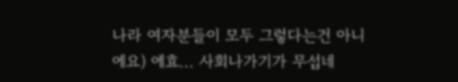나라 여자분들이 모두 그렇다는건 아니에요) 에효... 사회나가기가 무섭네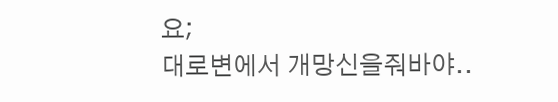요;
대로변에서 개망신을줘바야..